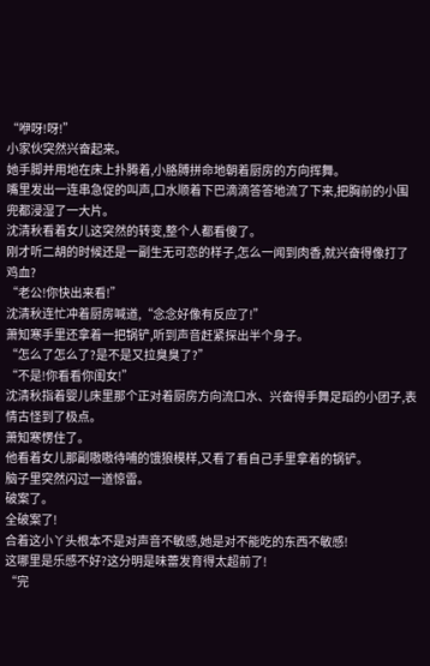“咿呀!呀!”
小家伙突然兴奋起来。
她手脚并用地在床上扑腾着,小胳膊拼命地朝着厨房的方向挥舞。
嘴里发出一连串急促的叫声,口水顺着下巴滴滴答答地流了下来,把胸前的小围兜都浸湿了一大片。
沈清秋看着女儿这突然的转变,整个人都看傻了。
刚才听二胡的时候还是一副生无可恋的样子,怎么一闻到肉香,就兴奋得像打了鸡血?
“老公!你快出来看!”
沈清秋连忙冲着厨房喊道,“念念好像有反应了!”
萧知寒手里还拿着一把锅铲,听到声音赶紧探出半个身子。
“怎么了怎么了?是不是又拉臭臭了?”
“不是!你看看你闺女!”
沈清秋指着婴儿床里那个正对着厨房方向流口水、兴奋得手舞足蹈的小团子,表情古怪到了极点。
萧知寒愣住了。
他看着女儿那副嗷嗷待哺的饿狼模样,又看了看自己手里拿着的锅铲。
脑子里突然闪过一道惊雷。
破案了。
全破案了!
合着这小丫头根本不是对声音不敏感,她是对不能吃的东西不敏感!
这哪里是乐感不好?这分明是味蕾发育得太超前了!
“完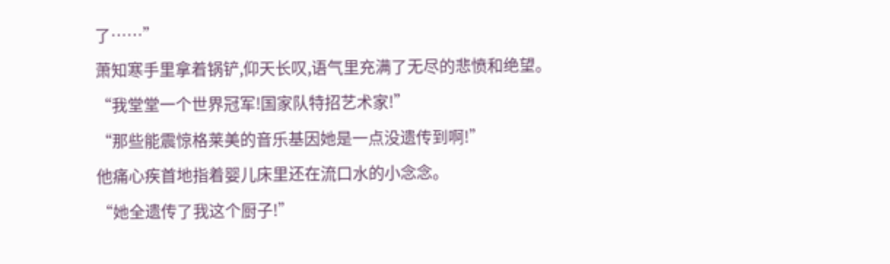了……”
萧知寒手里拿着锅铲,仰天长叹,语气里充满了无尽的悲愤和绝望。
“我堂堂一个世界冠军!国家队特招艺术家!”
“那些能震惊格莱美的音乐基因她是一点没遗传到啊!”
他痛心疾首地指着婴儿床里还在流口水的小念念。
“她全遗传了我这个厨子!”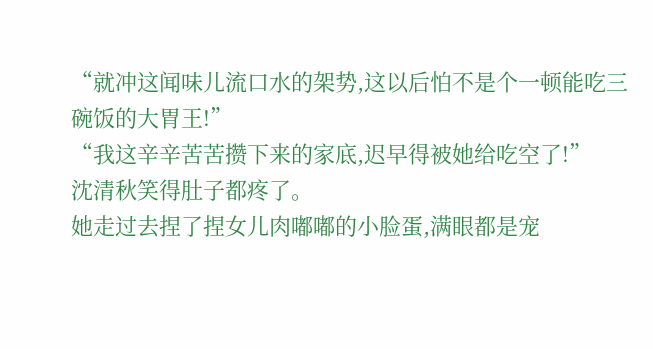“就冲这闻味儿流口水的架势,这以后怕不是个一顿能吃三碗饭的大胃王!”
“我这辛辛苦苦攒下来的家底,迟早得被她给吃空了!”
沈清秋笑得肚子都疼了。
她走过去捏了捏女儿肉嘟嘟的小脸蛋,满眼都是宠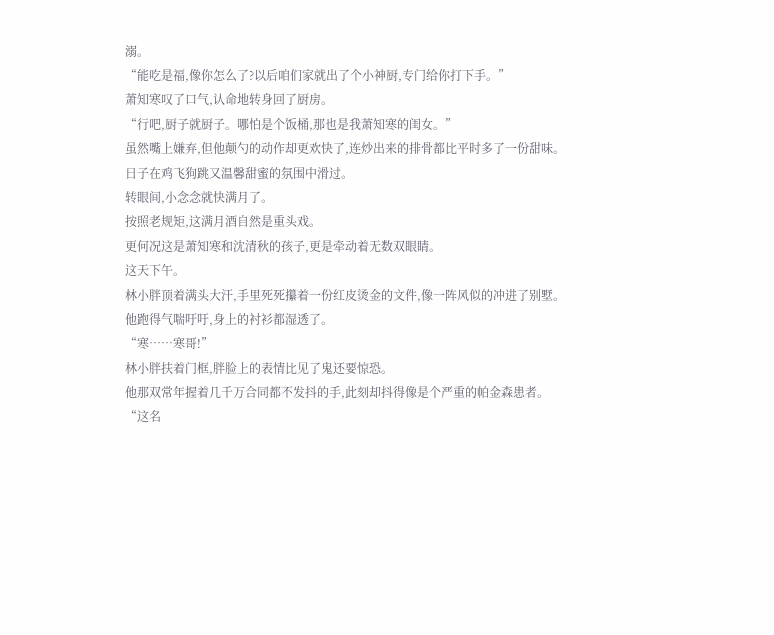溺。
“能吃是福,像你怎么了?以后咱们家就出了个小神厨,专门给你打下手。”
萧知寒叹了口气,认命地转身回了厨房。
“行吧,厨子就厨子。哪怕是个饭桶,那也是我萧知寒的闺女。”
虽然嘴上嫌弃,但他颠勺的动作却更欢快了,连炒出来的排骨都比平时多了一份甜味。
日子在鸡飞狗跳又温馨甜蜜的氛围中滑过。
转眼间,小念念就快满月了。
按照老规矩,这满月酒自然是重头戏。
更何况这是萧知寒和沈清秋的孩子,更是牵动着无数双眼睛。
这天下午。
林小胖顶着满头大汗,手里死死攥着一份红皮烫金的文件,像一阵风似的冲进了别墅。
他跑得气喘吁吁,身上的衬衫都湿透了。
“寒……寒哥!”
林小胖扶着门框,胖脸上的表情比见了鬼还要惊恐。
他那双常年握着几千万合同都不发抖的手,此刻却抖得像是个严重的帕金森患者。
“这名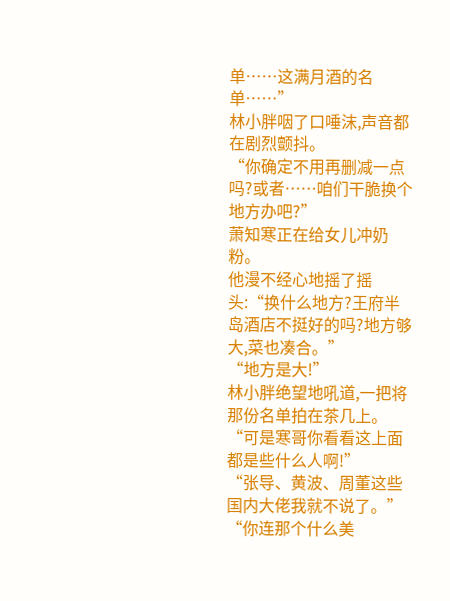单……这满月酒的名单……”
林小胖咽了口唾沫,声音都在剧烈颤抖。
“你确定不用再删减一点吗?或者……咱们干脆换个地方办吧?”
萧知寒正在给女儿冲奶粉。
他漫不经心地摇了摇头:“换什么地方?王府半岛酒店不挺好的吗?地方够大,菜也凑合。”
“地方是大!”
林小胖绝望地吼道,一把将那份名单拍在茶几上。
“可是寒哥你看看这上面都是些什么人啊!”
“张导、黄波、周董这些国内大佬我就不说了。”
“你连那个什么美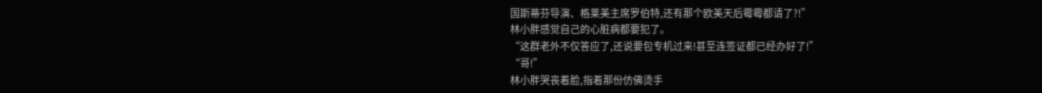国斯蒂芬导演、格莱美主席罗伯特,还有那个欧美天后霉霉都请了?!”
林小胖感觉自己的心脏病都要犯了。
“这群老外不仅答应了,还说要包专机过来!甚至连签证都已经办好了!”
“哥!”
林小胖哭丧着脸,指着那份仿佛烫手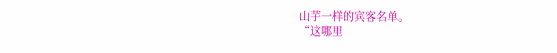山芋一样的宾客名单。
“这哪里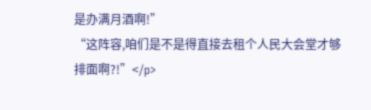是办满月酒啊!”
“这阵容,咱们是不是得直接去租个人民大会堂才够排面啊?!”</p>